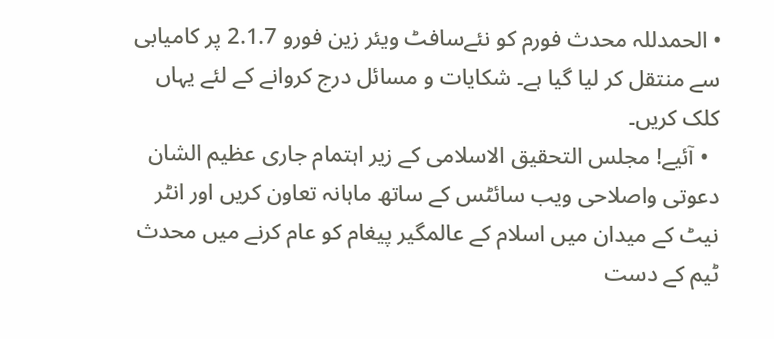• الحمدللہ محدث فورم کو نئےسافٹ ویئر زین فورو 2.1.7 پر کامیابی سے منتقل کر لیا گیا ہے۔ شکایات و مسائل درج کروانے کے لئے یہاں کلک کریں۔
  • آئیے! مجلس التحقیق الاسلامی کے زیر اہتمام جاری عظیم الشان دعوتی واصلاحی ویب سائٹس کے ساتھ ماہانہ تعاون کریں اور انٹر نیٹ کے میدان میں اسلام کے عالمگیر پیغام کو عام کرنے میں محدث ٹیم کے دست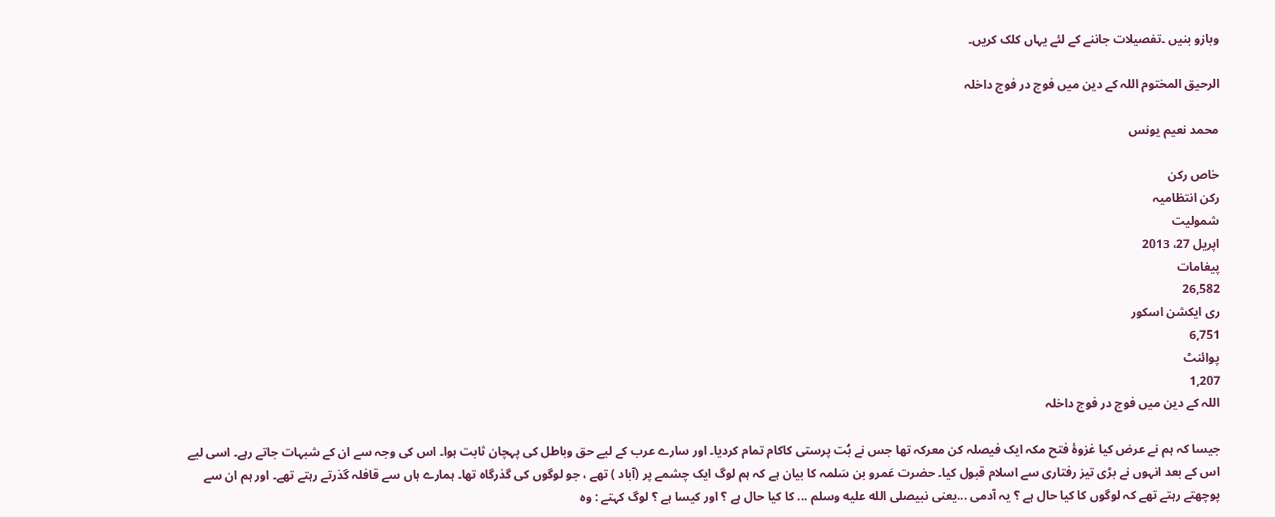وبازو بنیں ۔تفصیلات جاننے کے لئے یہاں کلک کریں۔

الرحیق المختوم اللہ کے دین میں فوج در فوج داخلہ

محمد نعیم یونس

خاص رکن
رکن انتظامیہ
شمولیت
اپریل 27، 2013
پیغامات
26,582
ری ایکشن اسکور
6,751
پوائنٹ
1,207
اللہ کے دین میں فوج در فوج داخلہ

جیسا کہ ہم نے عرض کیا غزوۂ فتح مکہ ایک فیصلہ کن معرکہ تھا جس نے بُت پرستی کاکام تمام کردیا۔ اور سارے عرب کے لیے حق وباطل کی پہچان ثابت ہوا۔ اس کی وجہ سے ان کے شبہات جاتے رہے۔ اسی لیے اس کے بعد انہوں نے بڑی تیز رفتاری سے اسلام قبول کیا۔ حضرت عَمرو بن سَلمہ کا بیان ہے کہ ہم لوگ ایک چشمے پر (آباد ) تھے ، جو لوگوں کی گذرگاہ تھا۔ ہمارے ہاں سے قافلہ گذرتے رہتے تھے۔ اور ہم ان سے پوچھتے رہتے تھے کہ لوگوں کا کیا حال ہے ؟ یہ آدمی ...یعنی نبیصلى الله عليه وسلم ... کا کیا حال ہے ؟ اور کیسا ہے ؟ لوگ کہتے : وہ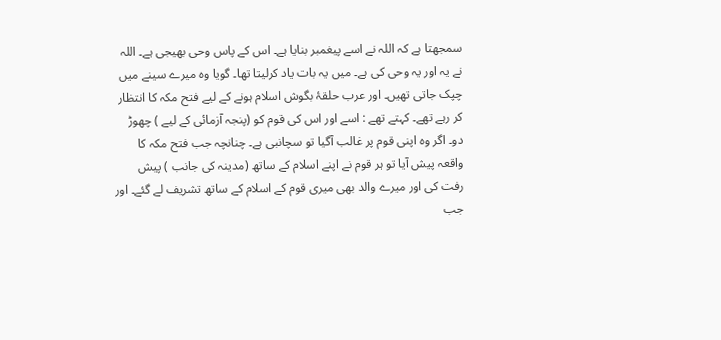سمجھتا ہے کہ اللہ نے اسے پیغمبر بنایا ہے۔ اس کے پاس وحی بھیجی ہے۔ اللہ نے یہ اور یہ وحی کی ہے۔ میں یہ بات یاد کرلیتا تھا۔ گویا وہ میرے سینے میں چپک جاتی تھیں۔ اور عرب حلقۂ بگوش اسلام ہونے کے لیے فتح مکہ کا انتظار کر رہے تھے۔ کہتے تھے : اسے اور اس کی قوم کو (پنجہ آزمائی کے لیے ) چھوڑ دو۔ اگر وہ اپنی قوم پر غالب آگیا تو سچانبی ہے۔ چنانچہ جب فتح مکہ کا واقعہ پیش آیا تو ہر قوم نے اپنے اسلام کے ساتھ (مدینہ کی جانب ) پیش رفت کی اور میرے والد بھی میری قوم کے اسلام کے ساتھ تشریف لے گئے۔ اور جب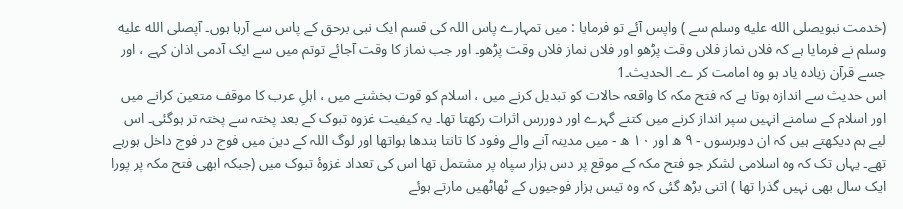(خدمت نبویصلى الله عليه وسلم سے ) واپس آئے تو فرمایا : میں تمہارے پاس اللہ کی قسم ایک نبی برحق کے پاس سے آرہا ہوں۔ آپصلى الله عليه وسلم نے فرمایا ہے کہ فلاں نماز فلاں وقت پڑھو اور فلاں نماز فلاں وقت پڑھو۔ اور جب نماز کا وقت آجائے توتم میں سے ایک آدمی اذان کہے ، اور جسے قرآن زیادہ یاد ہو وہ امامت کر ے۔ الحدیث۔1
اس حدیث سے اندازہ ہوتا ہے کہ فتح مکہ کا واقعہ حالات کو تبدیل کرنے میں ، اسلام کو قوت بخشنے میں ، اہلِ عرب کا موقف متعین کرانے میں اور اسلام کے سامنے انہیں سپر انداز کرنے میں کتنے گہرے اور دوررس اثرات رکھتا تھا۔ یہ کیفیت غزوہ تبوک کے بعد پختہ سے پختہ تر ہوگئی۔ اس لیے ہم دیکھتے ہیں کہ ان دوبرسوں - ۹ ھ اور ۱۰ ھ - میں مدینہ آنے والے وفود کا تانتا بندھا ہواتھا اور لوگ اللہ کے دین میں فوج در فوج داخل ہورہے تھے۔ یہاں تک کہ وہ اسلامی لشکر جو فتح مکہ کے موقع پر دس ہزار سپاہ پر مشتمل تھا اس کی تعداد غزوۂ تبوک میں (جبکہ ابھی فتح مکہ پر پورا ایک سال بھی نہیں گذرا تھا ) اتنی بڑھ گئی کہ وہ تیس ہزار فوجیوں کے ٹھاٹھیں مارتے ہوئے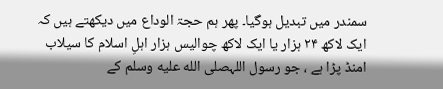سمندر میں تبدیل ہوگیا۔ پھر ہم حجۃ الوداع میں دیکھتے ہیں کہ ایک لاکھ ۲۴ ہزار یا ایک لاکھ چوالیس ہزار اہلِ اسلام کا سیلاب امنڈ پڑا ہے ، جو رسول اللہصلى الله عليه وسلم کے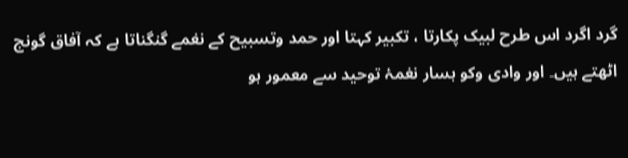گرد اگرد اس طرح لبیک پکارتا ، تکبیر کہتا اور حمد وتسبیح کے نغمے گنگناتا ہے کہ آفاق گونج اٹھتے ہیں۔ اور وادی وکو ہسار نغمۂ توحید سے معمور ہو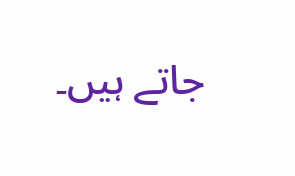جاتے ہیں۔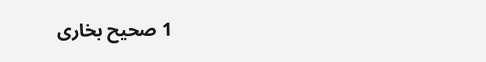1 صحیح بخاری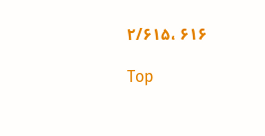۲/۶۱۵، ۶۱۶

Top